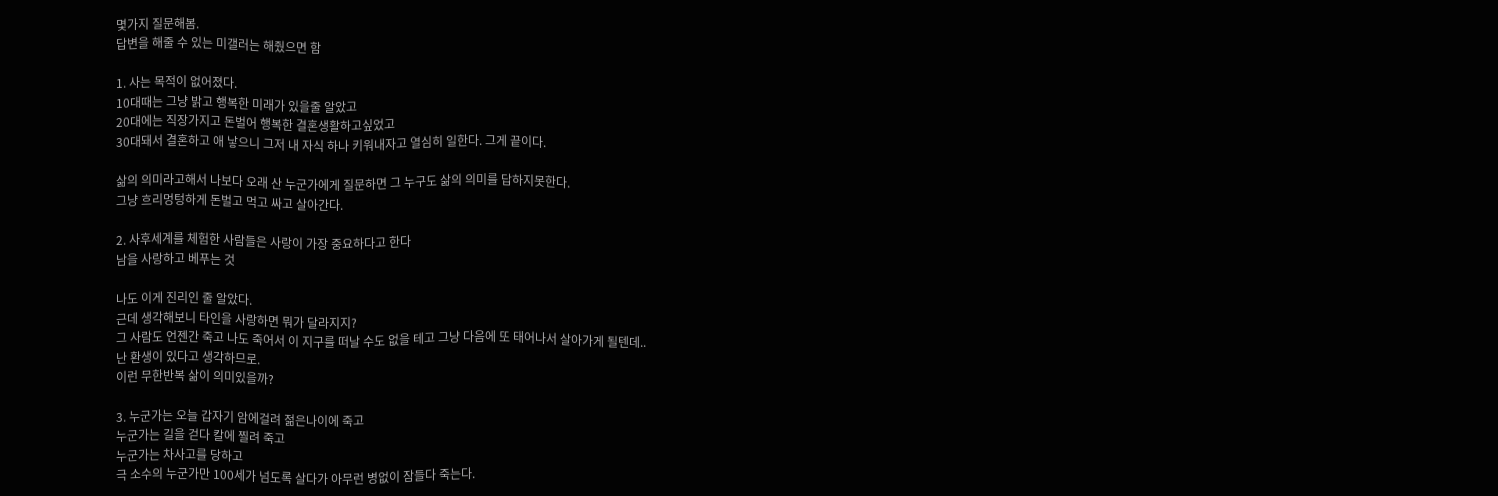몇가지 질문해봄.
답변을 해줄 수 있는 미갤러는 해줬으면 함

1. 사는 목적이 없어졌다.
10대때는 그냥 밝고 행복한 미래가 있을줄 알았고
20대에는 직장가지고 돈벌어 행복한 결혼생활하고싶었고
30대돼서 결혼하고 애 낳으니 그저 내 자식 하나 키워내자고 열심히 일한다. 그게 끝이다.

삶의 의미라고해서 나보다 오래 산 누군가에게 질문하면 그 누구도 삶의 의미를 답하지못한다.
그냥 흐리멍텅하게 돈벌고 먹고 싸고 살아간다.

2. 사후세계를 체험한 사람들은 사랑이 가장 중요하다고 한다
남을 사랑하고 베푸는 것

나도 이게 진리인 줄 알았다.
근데 생각해보니 타인을 사랑하면 뭐가 달라지지?
그 사람도 언젠간 죽고 나도 죽어서 이 지구를 떠날 수도 없을 테고 그냥 다음에 또 태어나서 살아가게 될텐데..
난 환생이 있다고 생각하므로.
이런 무한반복 삶이 의미있을까?

3. 누군가는 오늘 갑자기 암에걸려 젊은나이에 죽고
누군가는 길을 걷다 칼에 찔려 죽고
누군가는 차사고를 당하고
극 소수의 누군가만 100세가 넘도록 살다가 아무런 병없이 잠들다 죽는다.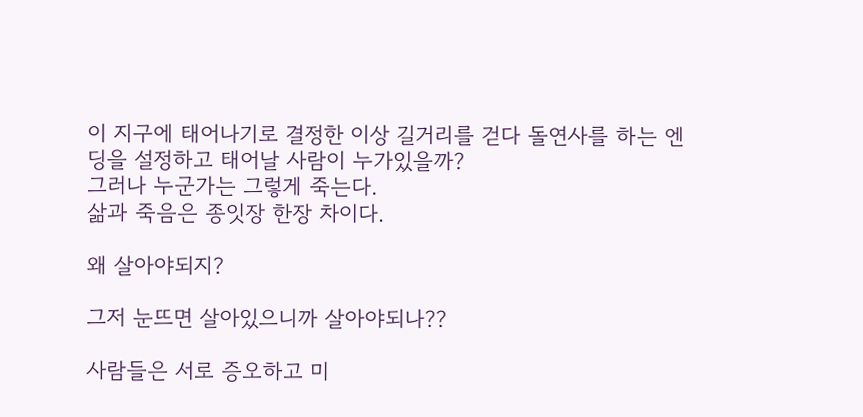이 지구에 태어나기로 결정한 이상 길거리를 걷다 돌연사를 하는 엔딩을 설정하고 태어날 사람이 누가있을까?
그러나 누군가는 그렇게 죽는다.
삶과 죽음은 종잇장 한장 차이다.

왜 살아야되지?

그저 눈뜨면 살아있으니까 살아야되나??

사람들은 서로 증오하고 미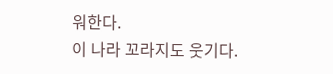워한다.
이 나라 꼬라지도 웃기다.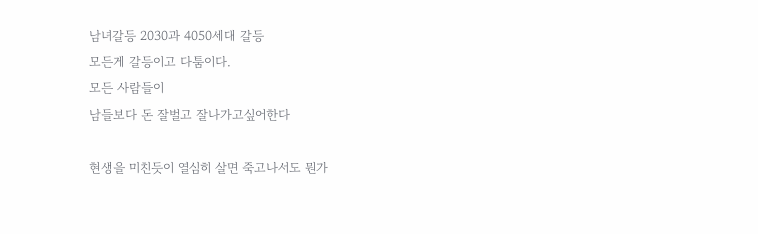남녀갈등 2030과 4050세대 갈등
모든게 갈등이고 다툼이다.
모든 사람들이
남들보다 돈 잘벌고 잘나가고싶어한다

현생을 미친듯이 열심히 살면 죽고나서도 뭔가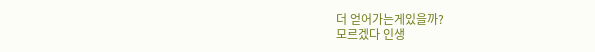더 얻어가는게있을까?
모르겠다 인생